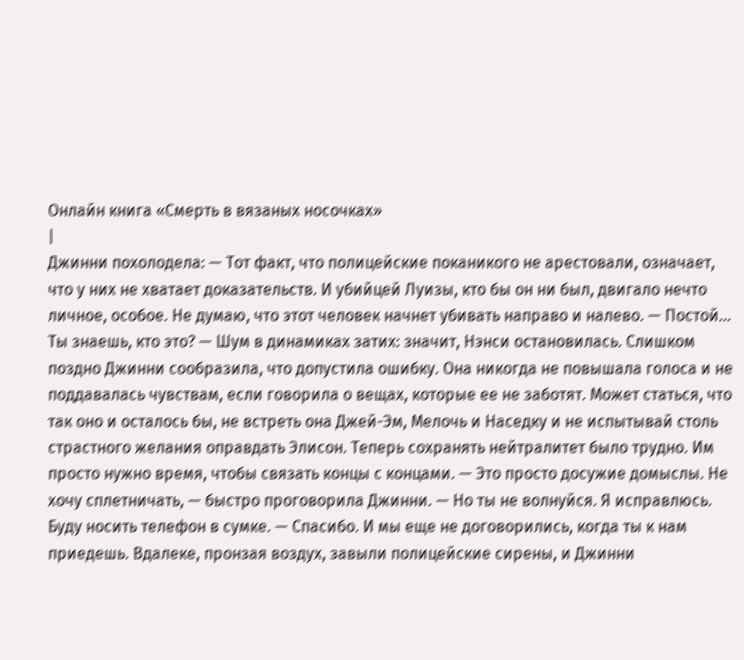Онлайн книга «Смерть в вязаных носочках»
|
Джинни похолодела: — Тот факт, что полицейские поканикого не арестовали, означает, что у них не хватает доказательств. И убийцей Луизы, кто бы он ни был, двигало нечто личное, особое. Не думаю, что этот человек начнет убивать направо и налево. — Постой… Ты знаешь, кто это? — Шум в динамиках затих: значит, Нэнси остановилась. Слишком поздно Джинни сообразила, что допустила ошибку. Она никогда не повышала голоса и не поддавалась чувствам, если говорила о вещах, которые ее не заботят. Может статься, что так оно и осталось бы, не встреть она Джей-Эм, Мелочь и Наседку и не испытывай столь страстного желания оправдать Элисон. Теперь сохранять нейтралитет было трудно. Им просто нужно время, чтобы связать концы с концами. — Это просто досужие домыслы. Не хочу сплетничать, — быстро проговорила Джинни. — Но ты не волнуйся. Я исправлюсь. Буду носить телефон в сумке. — Спасибо. И мы еще не договорились, когда ты к нам приедешь. Вдалеке, пронзая воздух, завыли полицейские сирены, и Джинни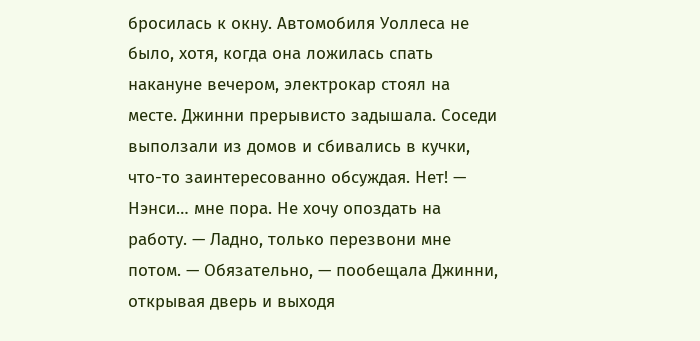бросилась к окну. Автомобиля Уоллеса не было, хотя, когда она ложилась спать накануне вечером, электрокар стоял на месте. Джинни прерывисто задышала. Соседи выползали из домов и сбивались в кучки, что-то заинтересованно обсуждая. Нет! — Нэнси… мне пора. Не хочу опоздать на работу. — Ладно, только перезвони мне потом. — Обязательно, — пообещала Джинни, открывая дверь и выходя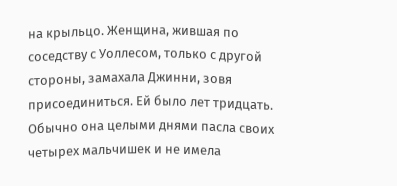на крыльцо. Женщина, жившая по соседству с Уоллесом, только с другой стороны, замахала Джинни, зовя присоединиться. Ей было лет тридцать. Обычно она целыми днями пасла своих четырех мальчишек и не имела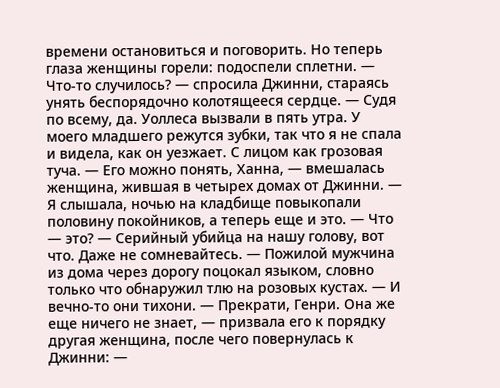времени остановиться и поговорить. Но теперь глаза женщины горели: подоспели сплетни. — Что-то случилось? — спросила Джинни, стараясь унять беспорядочно колотящееся сердце. — Судя по всему, да. Уоллеса вызвали в пять утра. У моего младшего режутся зубки, так что я не спала и видела, как он уезжает. С лицом как грозовая туча. — Его можно понять, Ханна, — вмешалась женщина, жившая в четырех домах от Джинни. — Я слышала, ночью на кладбище повыкопали половину покойников, а теперь еще и это. — Что — это? — Серийный убийца на нашу голову, вот что. Даже не сомневайтесь. — Пожилой мужчина из дома через дорогу поцокал языком, словно только что обнаружил тлю на розовых кустах. — И вечно-то они тихони. — Прекрати, Генри. Она же еще ничего не знает, — призвала его к порядку другая женщина, после чего повернулась к Джинни: —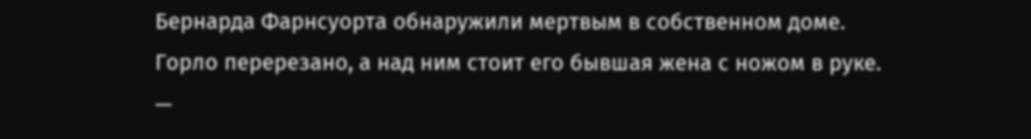Бернарда Фарнсуорта обнаружили мертвым в собственном доме. Горло перерезано, а над ним стоит его бывшая жена с ножом в руке. —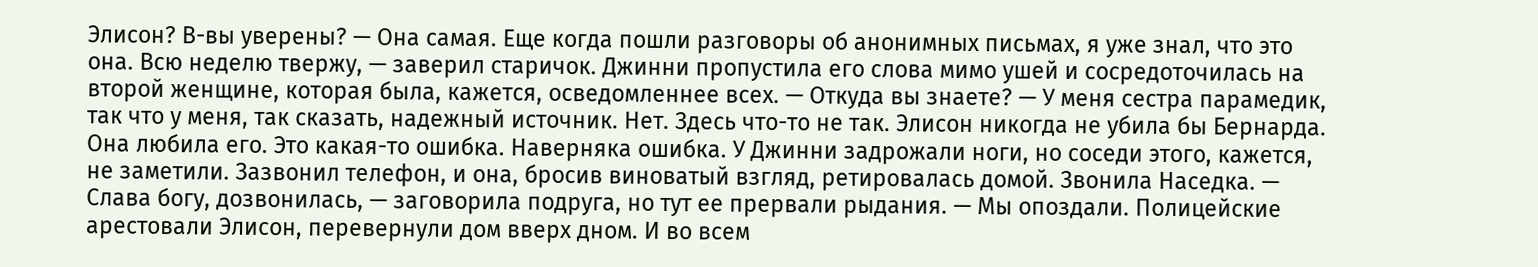Элисон? В-вы уверены? — Она самая. Еще когда пошли разговоры об анонимных письмах, я уже знал, что это она. Всю неделю твержу, — заверил старичок. Джинни пропустила его слова мимо ушей и сосредоточилась на второй женщине, которая была, кажется, осведомленнее всех. — Откуда вы знаете? — У меня сестра парамедик, так что у меня, так сказать, надежный источник. Нет. Здесь что-то не так. Элисон никогда не убила бы Бернарда. Она любила его. Это какая-то ошибка. Наверняка ошибка. У Джинни задрожали ноги, но соседи этого, кажется, не заметили. Зазвонил телефон, и она, бросив виноватый взгляд, ретировалась домой. Звонила Наседка. — Слава богу, дозвонилась, — заговорила подруга, но тут ее прервали рыдания. — Мы опоздали. Полицейские арестовали Элисон, перевернули дом вверх дном. И во всем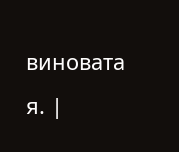виновата я. |